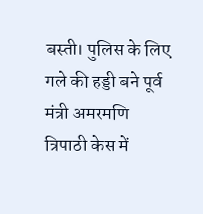बस्ती। पुलिस के लिए गले की हड्डी बने पूर्व मंत्री अमरमणि त्रिपाठी केस में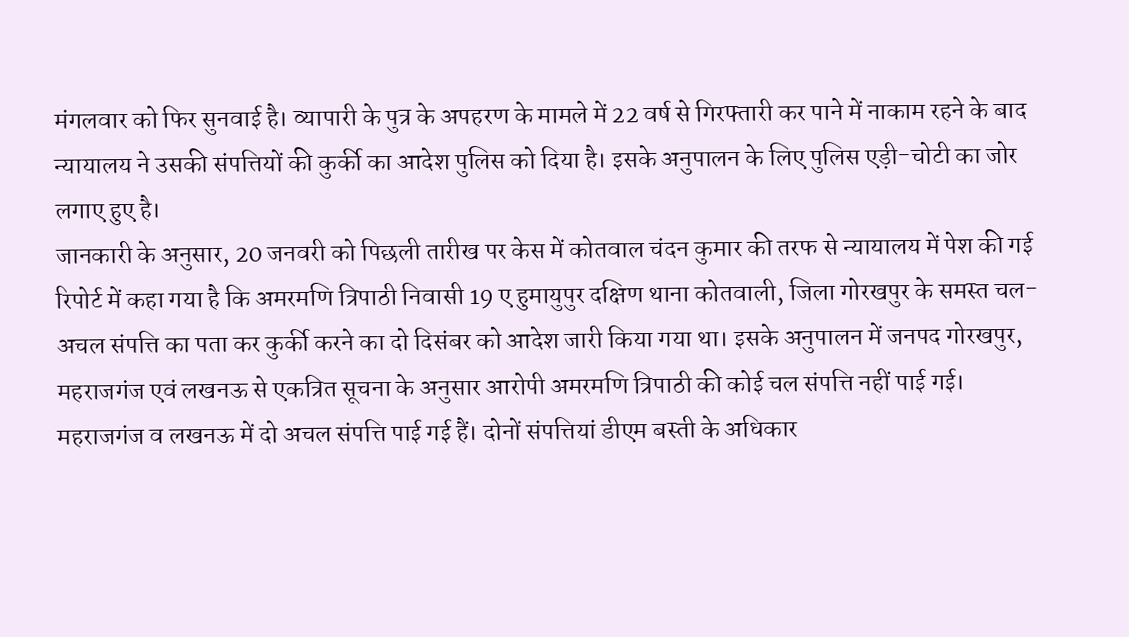मंगलवार को फिर सुनवाई है। व्यापारी के पुत्र के अपहरण के मामले में 22 वर्ष से गिरफ्तारी कर पाने में नाकाम रहने के बाद न्यायालय ने उसकी संपत्तियों की कुर्की का आदेश पुलिस को दिया है। इसके अनुपालन के लिए पुलिस एड़ी-चोटी का जोर लगाए हुए है।
जानकारी के अनुसार, 20 जनवरी को पिछली तारीख पर केस में कोतवाल चंदन कुमार की तरफ से न्यायालय में पेश की गई रिपोर्ट में कहा गया है कि अमरमणि त्रिपाठी निवासी 19 ए हुमायुपुर दक्षिण थाना कोतवाली, जिला गोरखपुर के समस्त चल-अचल संपत्ति का पता कर कुर्की करने का दो दिसंबर को आदेश जारी किया गया था। इसके अनुपालन में जनपद गोरखपुर, महराजगंज एवं लखनऊ से एकत्रित सूचना के अनुसार आरोपी अमरमणि त्रिपाठी की कोई चल संपत्ति नहीं पाई गई।
महराजगंज व लखनऊ में दो अचल संपत्ति पाई गई हैं। दोनों संपत्तियां डीएम बस्ती के अधिकार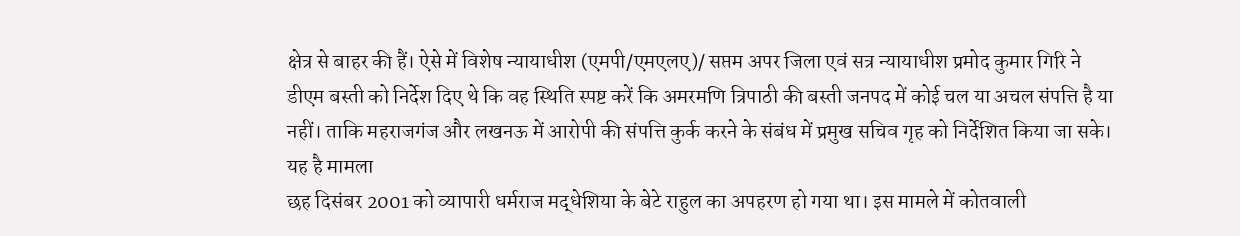क्षेत्र से बाहर की हैं। ऐसे में विशेष न्यायाधीश (एमपी/एमएलए)/ सप्तम अपर जिला एवं सत्र न्यायाधीश प्रमोद कुमार गिरि ने डीएम बस्ती को निर्देश दिए थे कि वह स्थिति स्पष्ट करें कि अमरमणि त्रिपाठी की बस्ती जनपद में कोई चल या अचल संपत्ति है या नहीं। ताकि महराजगंज और लखनऊ में आरोपी की संपत्ति कुर्क करने के संबंध में प्रमुख सचिव गृह को निर्देशित किया जा सके।
यह है मामला
छह दिसंबर 2001 को व्यापारी धर्मराज मद्धेशिया के बेटे राहुल का अपहरण हो गया था। इस मामले में कोतवाली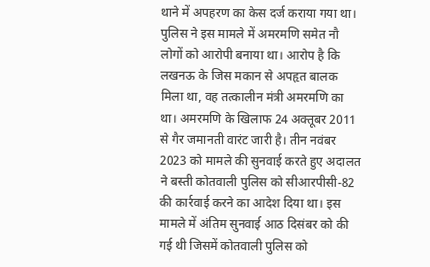थाने में अपहरण का केस दर्ज कराया गया था। पुलिस ने इस मामले में अमरमणि समेत नौ लोगों को आरोपी बनाया था। आरोप है कि लखनऊ के जिस मकान से अपहृत बालक मिला था, वह तत्कालीन मंत्री अमरमणि का था। अमरमणि के खिलाफ 24 अक्तूबर 2011 से गैर जमानती वारंट जारी है। तीन नवंबर 2023 को मामले की सुनवाई करते हुए अदालत ने बस्ती कोतवाली पुलिस को सीआरपीसी-82 की कार्रवाई करने का आदेश दिया था। इस मामले में अंतिम सुनवाई आठ दिसंबर को की गई थी जिसमें कोतवाली पुलिस को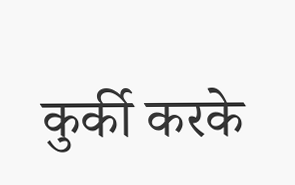कुर्की करके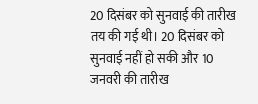20 दिसंबर को सुनवाई की तारीख तय की गई थी। 20 दिसंबर को सुनवाई नहीं हो सकी और 10 जनवरी की तारीख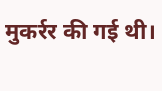मुकर्रर की गई थी।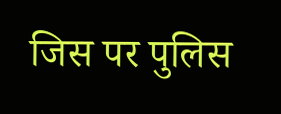जिस पर पुलिस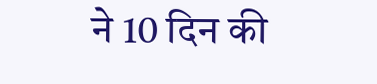ने 10 दिन की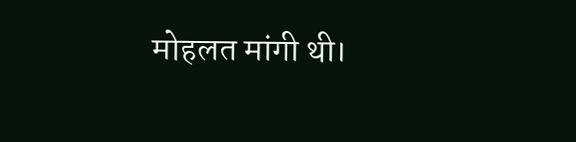मोहलत मांगी थी।